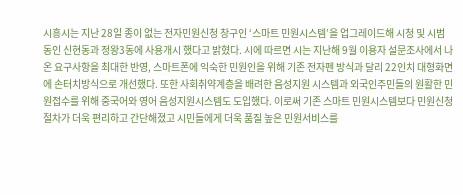시흥시는 지난 28일 종이 없는 전자민원신청 창구인 ‘스마트 민원시스템’을 업그레이드해 시청 및 시범동인 신현동과 정왕3동에 사용개시 했다고 밝혔다. 시에 따르면 시는 지난해 9월 이용자 설문조사에서 나온 요구사항을 최대한 반영, 스마트폰에 익숙한 민원인을 위해 기존 전자펜 방식과 달리 22인치 대형화면에 손터치방식으로 개선했다. 또한 사회취약계층을 배려한 음성지원 시스템과 외국인주민들의 원활한 민원접수를 위해 중국어와 영어 음성지원시스템도 도입했다. 이로써 기존 스마트 민원시스템보다 민원신청 절차가 더욱 편리하고 간단해졌고 시민들에게 더욱 품질 높은 민원서비스를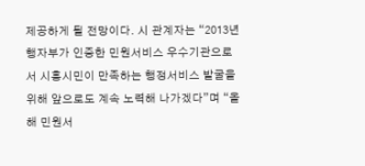제공하게 될 전망이다. 시 관계자는 “2013년 행자부가 인증한 민원서비스 우수기관으로서 시흥시민이 만족하는 행정서비스 발굴을 위해 앞으로도 계속 노력해 나가겠다”며 “올해 민원서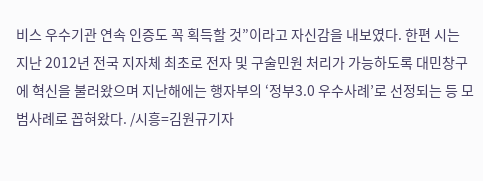비스 우수기관 연속 인증도 꼭 획득할 것”이라고 자신감을 내보였다. 한편 시는 지난 2012년 전국 지자체 최초로 전자 및 구술민원 처리가 가능하도록 대민창구에 혁신을 불러왔으며 지난해에는 행자부의 ‘정부3.0 우수사례’로 선정되는 등 모범사례로 꼽혀왔다. /시흥=김원규기자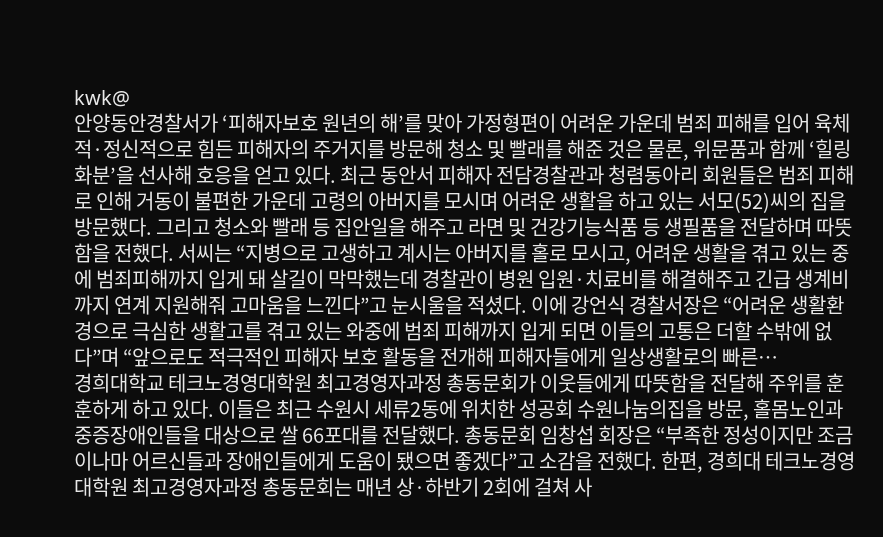kwk@
안양동안경찰서가 ‘피해자보호 원년의 해’를 맞아 가정형편이 어려운 가운데 범죄 피해를 입어 육체적·정신적으로 힘든 피해자의 주거지를 방문해 청소 및 빨래를 해준 것은 물론, 위문품과 함께 ‘힐링화분’을 선사해 호응을 얻고 있다. 최근 동안서 피해자 전담경찰관과 청렴동아리 회원들은 범죄 피해로 인해 거동이 불편한 가운데 고령의 아버지를 모시며 어려운 생활을 하고 있는 서모(52)씨의 집을 방문했다. 그리고 청소와 빨래 등 집안일을 해주고 라면 및 건강기능식품 등 생필품을 전달하며 따뜻함을 전했다. 서씨는 “지병으로 고생하고 계시는 아버지를 홀로 모시고, 어려운 생활을 겪고 있는 중에 범죄피해까지 입게 돼 살길이 막막했는데 경찰관이 병원 입원·치료비를 해결해주고 긴급 생계비까지 연계 지원해줘 고마움을 느낀다”고 눈시울을 적셨다. 이에 강언식 경찰서장은 “어려운 생활환경으로 극심한 생활고를 겪고 있는 와중에 범죄 피해까지 입게 되면 이들의 고통은 더할 수밖에 없다”며 “앞으로도 적극적인 피해자 보호 활동을 전개해 피해자들에게 일상생활로의 빠른…
경희대학교 테크노경영대학원 최고경영자과정 총동문회가 이웃들에게 따뜻함을 전달해 주위를 훈훈하게 하고 있다. 이들은 최근 수원시 세류2동에 위치한 성공회 수원나눔의집을 방문, 홀몸노인과 중증장애인들을 대상으로 쌀 66포대를 전달했다. 총동문회 임창섭 회장은 “부족한 정성이지만 조금이나마 어르신들과 장애인들에게 도움이 됐으면 좋겠다”고 소감을 전했다. 한편, 경희대 테크노경영대학원 최고경영자과정 총동문회는 매년 상·하반기 2회에 걸쳐 사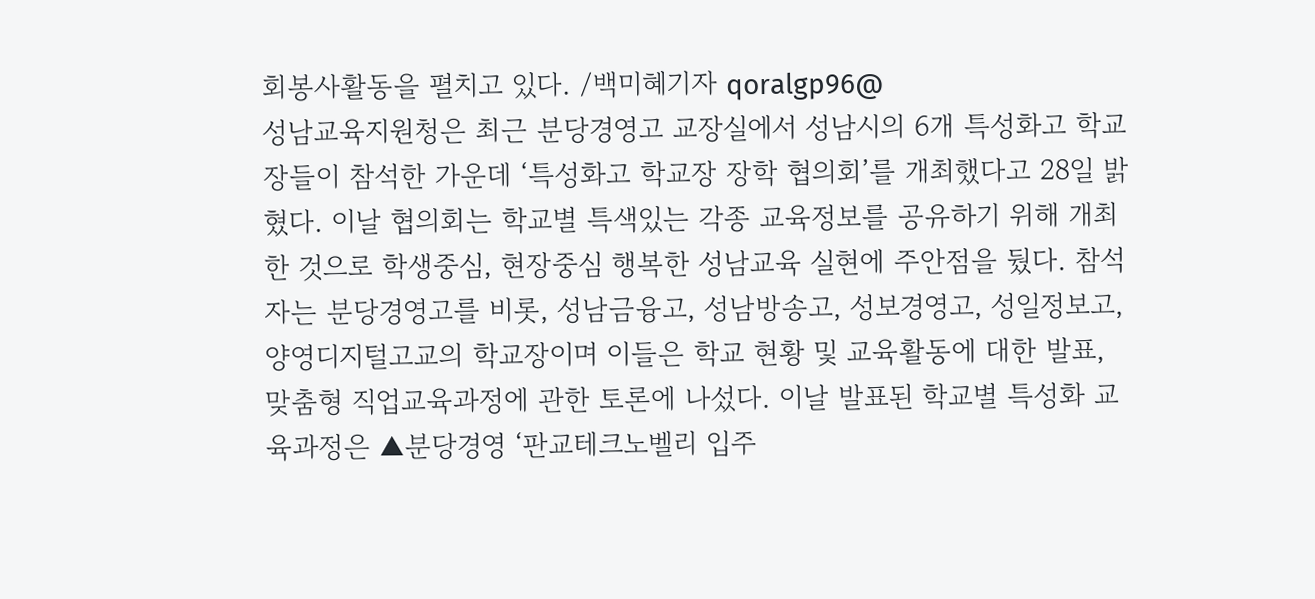회봉사활동을 펼치고 있다. /백미혜기자 qoralgp96@
성남교육지원청은 최근 분당경영고 교장실에서 성남시의 6개 특성화고 학교장들이 참석한 가운데 ‘특성화고 학교장 장학 협의회’를 개최했다고 28일 밝혔다. 이날 협의회는 학교별 특색있는 각종 교육정보를 공유하기 위해 개최한 것으로 학생중심, 현장중심 행복한 성남교육 실현에 주안점을 뒀다. 참석자는 분당경영고를 비롯, 성남금융고, 성남방송고, 성보경영고, 성일정보고, 양영디지털고교의 학교장이며 이들은 학교 현황 및 교육활동에 대한 발표, 맞춤형 직업교육과정에 관한 토론에 나섰다. 이날 발표된 학교별 특성화 교육과정은 ▲분당경영 ‘판교테크노벨리 입주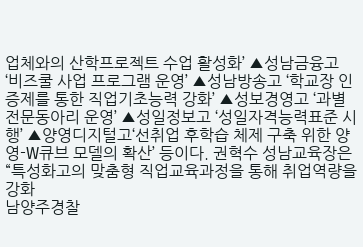업체와의 산학프로젝트 수업 활성화’ ▲성남금융고 ‘비즈쿨 사업 프로그램 운영’ ▲성남방송고 ‘학교장 인증제를 통한 직업기초능력 강화’ ▲성보경영고 ‘과별 전문동아리 운영’ ▲성일정보고 ‘성일자격능력표준 시행’ ▲양영디지털고‘선취업 후학습 체제 구축 위한 양영-W큐브 모델의 확산’ 등이다. 권혁수 성남교육장은 “특성화고의 맞춤형 직업교육과정을 통해 취업역량을 강화
남양주경찰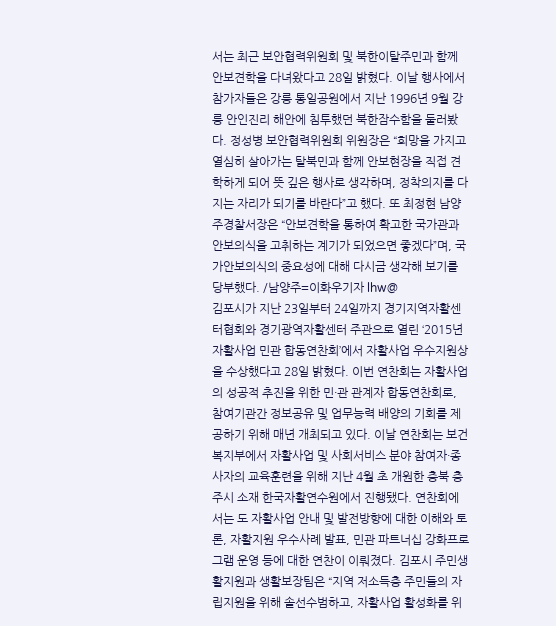서는 최근 보안협력위원회 및 북한이탈주민과 함께 안보견학을 다녀왔다고 28일 밝혔다. 이날 행사에서 참가자들은 강릉 통일공원에서 지난 1996년 9월 강릉 안인진리 해안에 침투했던 북한잠수함을 둘러봤다. 정성병 보안협력위원회 위원장은 “희망을 가지고 열심히 살아가는 탈북민과 함께 안보현장을 직접 견학하게 되어 뜻 깊은 행사로 생각하며, 정착의지를 다지는 자리가 되기를 바란다”고 했다. 또 최정현 남양주경찰서장은 “안보견학을 통하여 확고한 국가관과 안보의식을 고취하는 계기가 되었으면 좋겠다”며, 국가안보의식의 중요성에 대해 다시금 생각해 보기를 당부했다. /남양주=이화우기자 lhw@
김포시가 지난 23일부터 24일까지 경기지역자활센터협회와 경기광역자활센터 주관으로 열린 ‘2015년 자활사업 민관 합동연찬회’에서 자활사업 우수지원상을 수상했다고 28일 밝혔다. 이번 연찬회는 자활사업의 성공적 추진을 위한 민·관 관계자 합동연찬회로, 참여기관간 정보공유 및 업무능력 배양의 기회를 제공하기 위해 매년 개최되고 있다. 이날 연찬회는 보건복지부에서 자활사업 및 사회서비스 분야 참여자·종사자의 교육훈련을 위해 지난 4월 초 개원한 충북 충주시 소재 한국자활연수원에서 진행됐다. 연찬회에서는 도 자활사업 안내 및 발전방향에 대한 이해와 토론, 자활지원 우수사례 발표, 민관 파트너십 강화프로그램 운영 등에 대한 연찬이 이뤄졌다. 김포시 주민생활지원과 생활보장팀은 “지역 저소득층 주민들의 자립지원을 위해 솔선수범하고, 자활사업 활성화를 위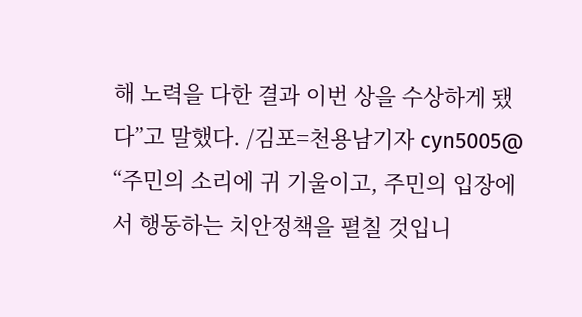해 노력을 다한 결과 이번 상을 수상하게 됐다”고 말했다. /김포=천용남기자 cyn5005@
“주민의 소리에 귀 기울이고, 주민의 입장에서 행동하는 치안정책을 펼칠 것입니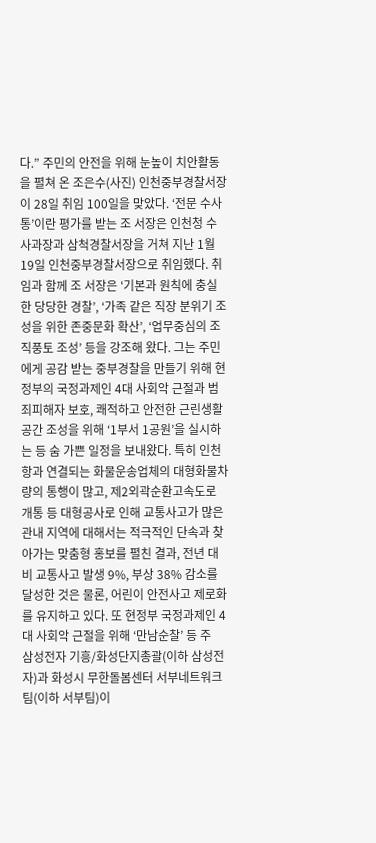다.” 주민의 안전을 위해 눈높이 치안활동을 펼쳐 온 조은수(사진) 인천중부경찰서장이 28일 취임 100일을 맞았다. ‘전문 수사통’이란 평가를 받는 조 서장은 인천청 수사과장과 삼척경찰서장을 거쳐 지난 1월19일 인천중부경찰서장으로 취임했다. 취임과 함께 조 서장은 ‘기본과 원칙에 충실한 당당한 경찰’, ‘가족 같은 직장 분위기 조성을 위한 존중문화 확산’, ‘업무중심의 조직풍토 조성’ 등을 강조해 왔다. 그는 주민에게 공감 받는 중부경찰을 만들기 위해 현 정부의 국정과제인 4대 사회악 근절과 범죄피해자 보호, 쾌적하고 안전한 근린생활공간 조성을 위해 ‘1부서 1공원’을 실시하는 등 숨 가쁜 일정을 보내왔다. 특히 인천항과 연결되는 화물운송업체의 대형화물차량의 통행이 많고, 제2외곽순환고속도로 개통 등 대형공사로 인해 교통사고가 많은 관내 지역에 대해서는 적극적인 단속과 찾아가는 맞춤형 홍보를 펼친 결과, 전년 대비 교통사고 발생 9%, 부상 38% 감소를 달성한 것은 물론, 어린이 안전사고 제로화를 유지하고 있다. 또 현정부 국정과제인 4대 사회악 근절을 위해 ‘만남순찰’ 등 주
삼성전자 기흥/화성단지총괄(이하 삼성전자)과 화성시 무한돌봄센터 서부네트워크팀(이하 서부팀)이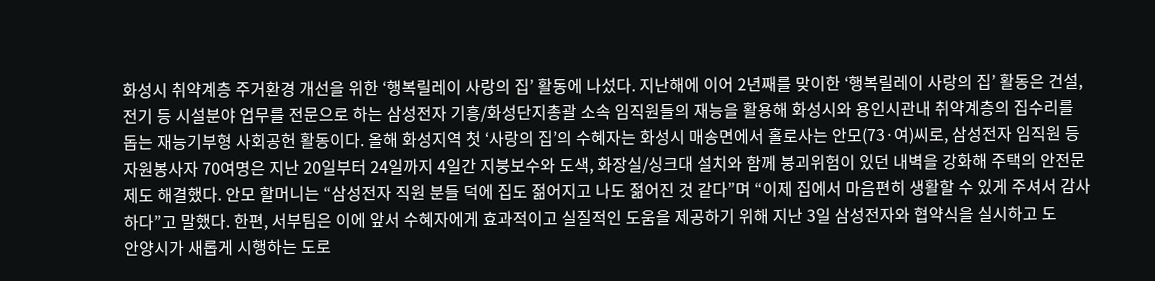화성시 취약계층 주거환경 개선을 위한 ‘행복릴레이 사랑의 집’ 활동에 나섰다. 지난해에 이어 2년째를 맞이한 ‘행복릴레이 사랑의 집’ 활동은 건설, 전기 등 시설분야 업무를 전문으로 하는 삼성전자 기흥/화성단지총괄 소속 임직원들의 재능을 활용해 화성시와 용인시관내 취약계층의 집수리를 돕는 재능기부형 사회공헌 활동이다. 올해 화성지역 첫 ‘사랑의 집’의 수혜자는 화성시 매송면에서 홀로사는 안모(73·여)씨로, 삼성전자 임직원 등 자원봉사자 70여명은 지난 20일부터 24일까지 4일간 지붕보수와 도색, 화장실/싱크대 설치와 함께 붕괴위험이 있던 내벽을 강화해 주택의 안전문제도 해결했다. 안모 할머니는 “삼성전자 직원 분들 덕에 집도 젊어지고 나도 젊어진 것 같다”며 “이제 집에서 마음편히 생활할 수 있게 주셔서 감사하다”고 말했다. 한편, 서부팀은 이에 앞서 수혜자에게 효과적이고 실질적인 도움을 제공하기 위해 지난 3일 삼성전자와 협약식을 실시하고 도
안양시가 새롭게 시행하는 도로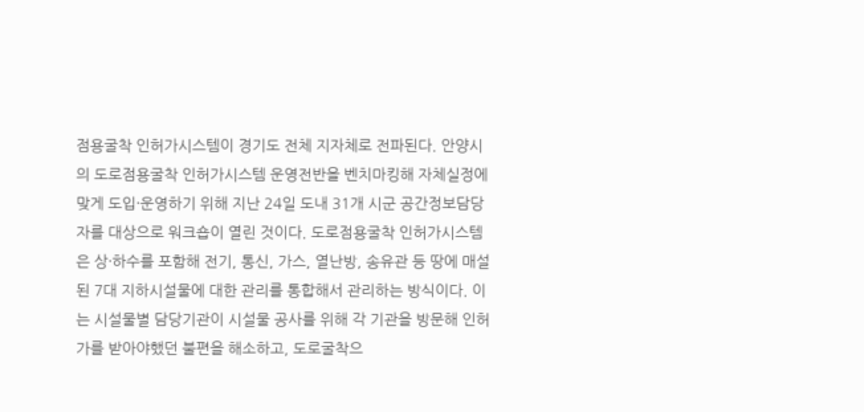점용굴착 인허가시스템이 경기도 전체 지자체로 전파된다. 안양시의 도로점용굴착 인허가시스템 운영전반을 벤치마킹해 자체실정에 맞게 도입·운영하기 위해 지난 24일 도내 31개 시군 공간정보담당자를 대상으로 워크숍이 열린 것이다. 도로점용굴착 인허가시스템은 상·하수를 포함해 전기, 통신, 가스, 열난방, 송유관 등 땅에 매설된 7대 지하시설물에 대한 관리를 통합해서 관리하는 방식이다. 이는 시설물별 담당기관이 시설물 공사를 위해 각 기관을 방문해 인허가를 받아야했던 불편을 해소하고, 도로굴착으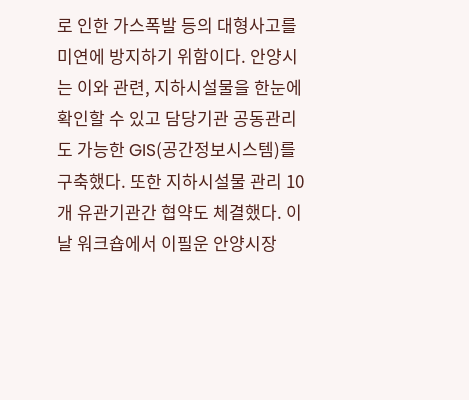로 인한 가스폭발 등의 대형사고를 미연에 방지하기 위함이다. 안양시는 이와 관련, 지하시설물을 한눈에 확인할 수 있고 담당기관 공동관리도 가능한 GIS(공간정보시스템)를 구축했다. 또한 지하시설물 관리 10개 유관기관간 협약도 체결했다. 이날 워크숍에서 이필운 안양시장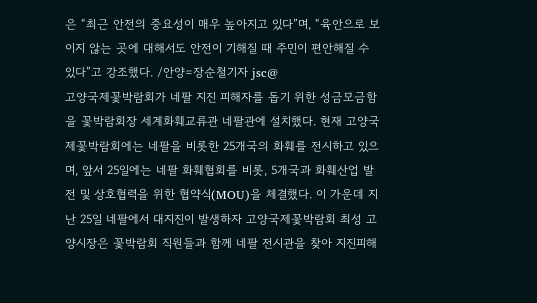은 “최근 안전의 중요성이 매우 높아지고 있다”며, “육안으로 보이지 않는 곳에 대해서도 안전이 기해질 때 주민이 편안해질 수 있다”고 강조했다. /안양=장순철기자 jsc@
고양국제꽃박람회가 네팔 지진 피해자를 돕기 위한 성금모금함을 꽃박람회장 세계화훼교류관 네팔관에 설치했다. 현재 고양국제꽃박람회에는 네팔을 비롯한 25개국의 화훼를 전시하고 있으며, 앞서 25일에는 네팔 화훼협회를 비롯, 5개국과 화훼산업 발전 및 상호협력을 위한 협약식(MOU)을 체결했다. 이 가운데 지난 25일 네팔에서 대지진이 발생하자 고양국제꽃박람회 최성 고양시장은 꽃박람회 직원들과 함께 네팔 전시관을 찾아 지진피해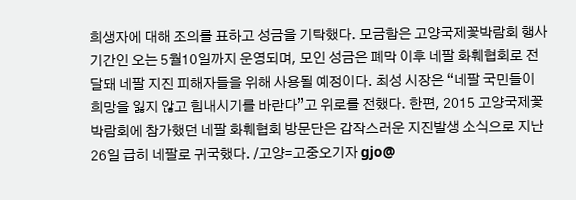희생자에 대해 조의를 표하고 성금을 기탁했다. 모금함은 고양국제꽃박람회 행사기간인 오는 5월10일까지 운영되며, 모인 성금은 폐막 이후 네팔 화훼협회로 전달돼 네팔 지진 피해자들을 위해 사용될 예정이다. 최성 시장은 “네팔 국민들이 희망을 잃지 않고 힘내시기를 바란다”고 위로를 전했다. 한편, 2015 고양국제꽃박람회에 참가했던 네팔 화훼협회 방문단은 갑작스러운 지진발생 소식으로 지난 26일 급히 네팔로 귀국했다. /고양=고중오기자 gjo@